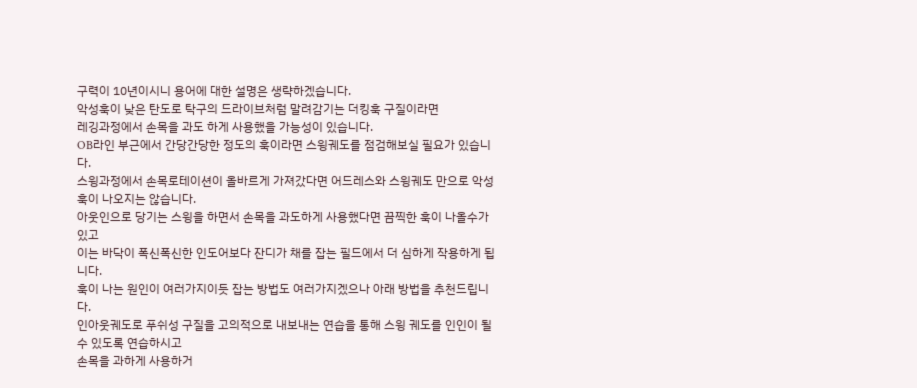구력이 10년이시니 용어에 대한 설명은 생략하겠습니다.
악성훅이 낮은 탄도로 탁구의 드라이브처럼 말려감기는 더킹훅 구질이라면
레깅과정에서 손목을 과도 하게 사용했을 가능성이 있습니다.
OB라인 부근에서 간당간당한 정도의 훅이라면 스윙궤도를 점검해보실 필요가 있습니다.
스윙과정에서 손목로테이션이 올바르게 가져갔다면 어드레스와 스윙궤도 만으로 악성훅이 나오지는 않습니다.
아웃인으로 당기는 스윙을 하면서 손목을 과도하게 사용했다면 끔찍한 훅이 나올수가 있고
이는 바닥이 폭신폭신한 인도어보다 잔디가 채를 잡는 필드에서 더 심하게 작용하게 됩니다.
훅이 나는 원인이 여러가지이듯 잡는 방법도 여러가지겠으나 아래 방법을 추천드립니다.
인아웃궤도로 푸쉬성 구질을 고의적으로 내보내는 연습을 통해 스윙 궤도를 인인이 될수 있도록 연습하시고
손목을 과하게 사용하거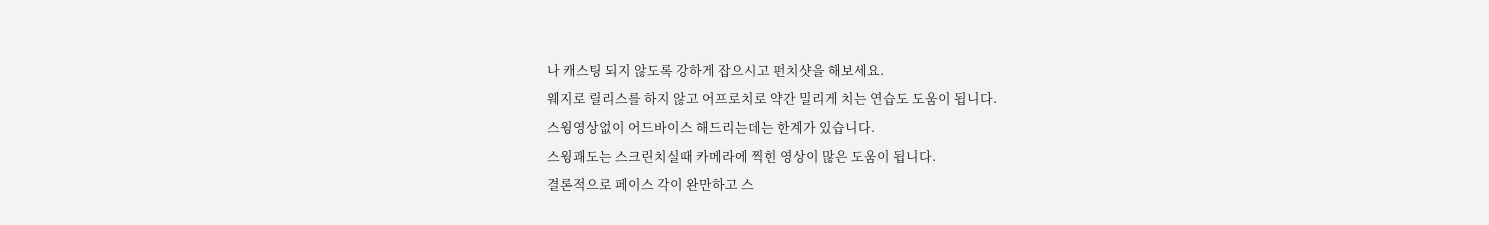나 캐스팅 되지 않도록 강하게 잡으시고 펀치샷을 해보세요.
웨지로 릴리스를 하지 않고 어프로치로 약간 밀리게 치는 연습도 도움이 됩니다.
스윙영상없이 어드바이스 해드리는데는 한계가 있습니다.
스윙괘도는 스크린치실때 카메라에 찍힌 영상이 많은 도움이 됩니다.
결론적으로 페이스 각이 완만하고 스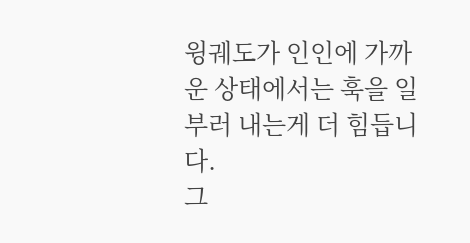윙궤도가 인인에 가까운 상태에서는 훅을 일부러 내는게 더 힘듭니다.
그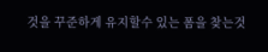것을 꾸준하게 유지할수 있는 폼을 찾는것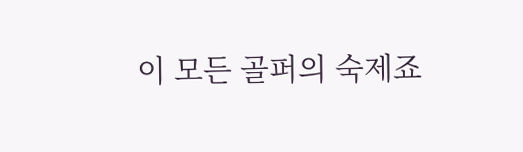이 모든 골퍼의 숙제죠